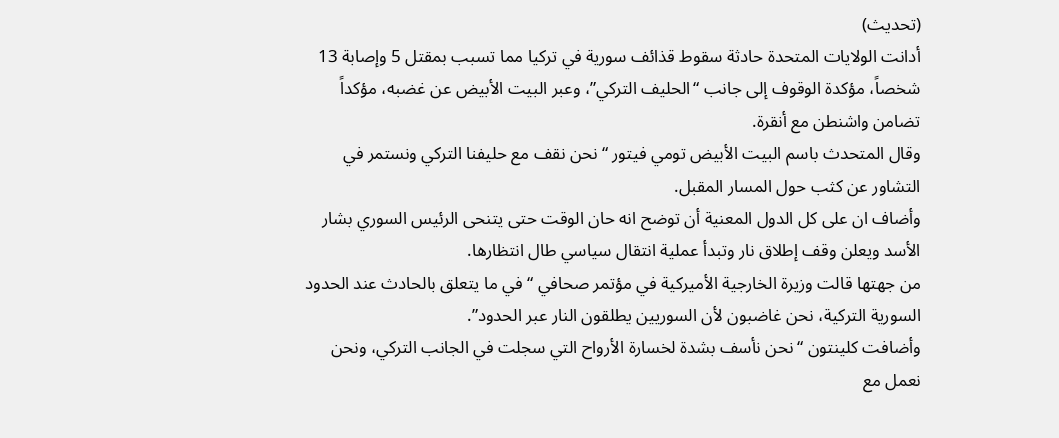(تحديث)
أدانت الولايات المتحدة حادثة سقوط قذائف سورية في تركيا مما تسبب بمقتل 5 وإصابة 13 شخصاً، مؤكدة الوقوف إلى جانب “الحليف التركي”، وعبر البيت الأبيض عن غضبه، مؤكداً تضامن واشنطن مع أنقرة.
وقال المتحدث باسم البيت الأبيض تومي فيتور “نحن نقف مع حليفنا التركي ونستمر في التشاور عن كثب حول المسار المقبل.
وأضاف ان على كل الدول المعنية أن توضح انه حان الوقت حتى يتنحى الرئيس السوري بشار الأسد ويعلن وقف إطلاق نار وتبدأ عملية انتقال سياسي طال انتظارها.
من جهتها قالت وزيرة الخارجية الأميركية في مؤتمر صحافي “في ما يتعلق بالحادث عند الحدود السورية التركية، نحن غاضبون لأن السوريين يطلقون النار عبر الحدود”.
وأضافت كلينتون “نحن نأسف بشدة لخسارة الأرواح التي سجلت في الجانب التركي، ونحن نعمل مع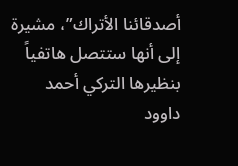أصدقائنا الأتراك”، مشيرة إلى أنها ستتصل هاتفياً بنظيرها التركي أحمد داوود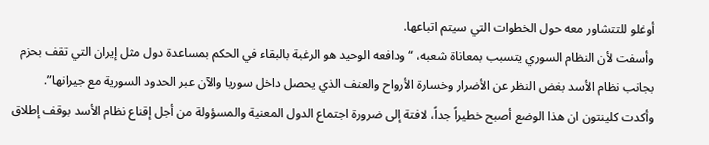أوغلو للتتشاور معه حول الخطوات التي سيتم اتباعها.
وأسفت لأن النظام السوري يتسبب بمعاناة شعبه، “ودافعه الوحيد هو الرغبة بالبقاء في الحكم بمساعدة دول مثل إيران التي تقف بحزم بجانب نظام الأسد بغض النظر عن الأضرار وخسارة الأرواح والعنف الذي يحصل داخل سوريا والآن عبر الحدود السورية مع جيرانها”.
وأكدت كلينتون ان هذا الوضع أصبح خطيراً جداً، لافتة إلى ضرورة اجتماع الدول المعنية والمسؤولة من أجل إقناع نظام الأسد بوقف إطلاق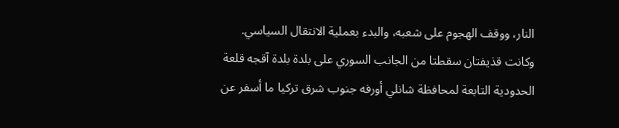النار، ووقف الهجوم على شعبه، والبدء بعملية الانتقال السياسي.
وكانت قذيفتان سقطتا من الجانب السوري على بلدة بلدة آقجه قلعة الحدودية التابعة لمحافظة شانلي أورفه جنوب شرق تركيا ما أسفر عن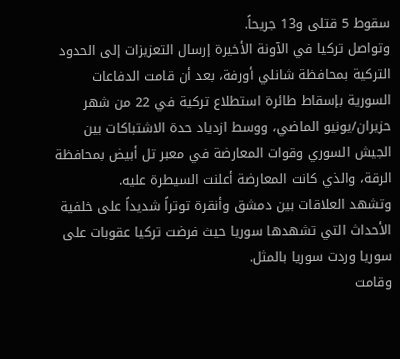سقوط 5 قتلى و13 جريحاً.
وتواصل تركيا في الآونة الأخيرة إرسال التعزيزات إلى الحدود التركية بمحافظة شانلي أورفة، بعد أن قامت الدفاعات السورية بإسقاط طائرة استطلاع تركية في 22 من شهر حزيران/يونيو الماضي، ووسط ازدياد حدة الاشتباكات بين الجيش السوري وقوات المعارضة في معبر تل أبيض بمحافظة الرقة، والذي كانت المعارضة أعلنت السيطرة عليه.
وتشهد العلاقات بين دمشق وأنقرة توتراً شديداً على خلفية الأحداث التي تشهدها سوريا حيث فرضت تركيا عقوبات على سوريا وردت سوريا بالمثل.
وقامت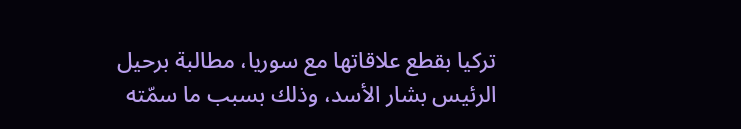تركيا بقطع علاقاتها مع سوريا، مطالبة برحيل الرئيس بشار الأسد، وذلك بسبب ما سمّته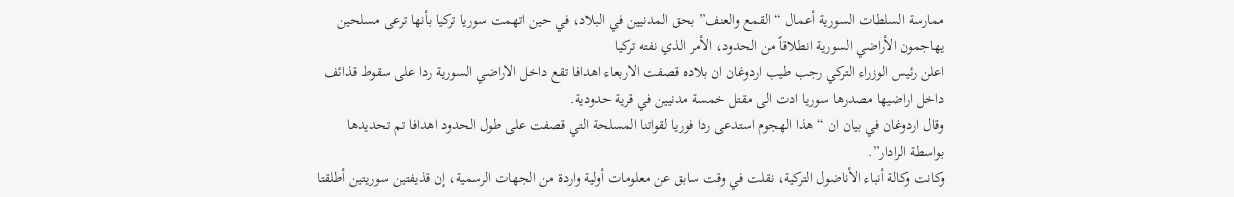ممارسة السلطات السورية أعمال “القمع والعنف” بحق المدنيين في البلاد، في حين اتهمت سوريا تركيا بأنها ترعى مسلحين يهاجمون الأراضي السورية انطلاقاً من الحدود، الأمر الذي نفته تركيا
اعلن رئيس الوزراء التركي رجب طيب اردوغان ان بلاده قصفت الاربعاء اهدافا تقع داخل الاراضي السورية ردا على سقوط قذائف داخل اراضيها مصدرها سوريا ادت الى مقتل خمسة مدنيين في قرية حدودية.
وقال اردوغان في بيان ان “هذا الهجوم استدعى ردا فوريا لقواتنا المسلحة التي قصفت على طول الحدود اهدافا تم تحديدها بواسطة الرادار”.
وكانت وكالة أنباء الأناضول التركية، نقلت في وقت سابق عن معلومات أولية واردة من الجهات الرسمية، إن قذيفتين سوريتين أطلقتا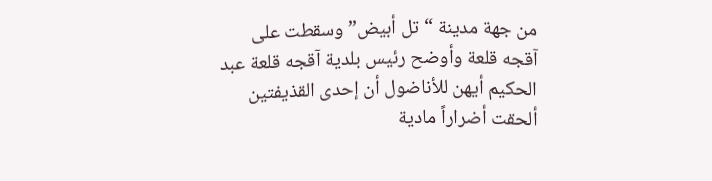من جهة مدينة “تل أبيض” وسقطت على آقجه قلعة وأوضح رئيس بلدية آقجه قلعة عبد الحكيم أيهن للأناضول أن إحدى القذيفتين ألحقت أضراراً مادية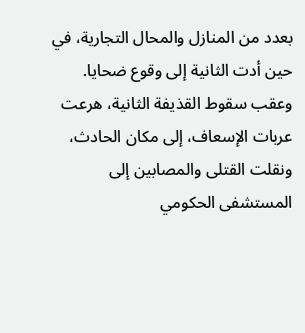بعدد من المنازل والمحال التجارية، في حين أدت الثانية إلى وقوع ضحايا.
وعقب سقوط القذيفة الثانية، هرعت عربات الإسعاف، إلى مكان الحادث، ونقلت القتلى والمصابين إلى المستشفى الحكومي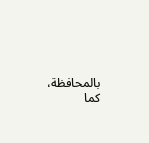بالمحافظة، كما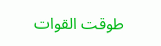طوقت القوات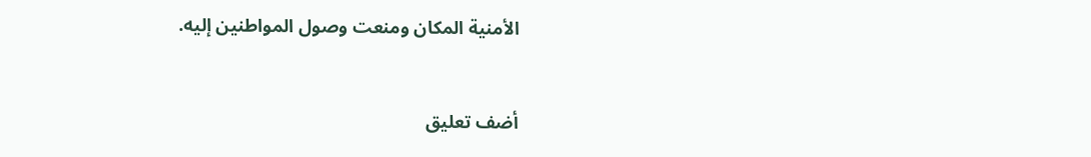الأمنية المكان ومنعت وصول المواطنين إليه.


أضف تعليق